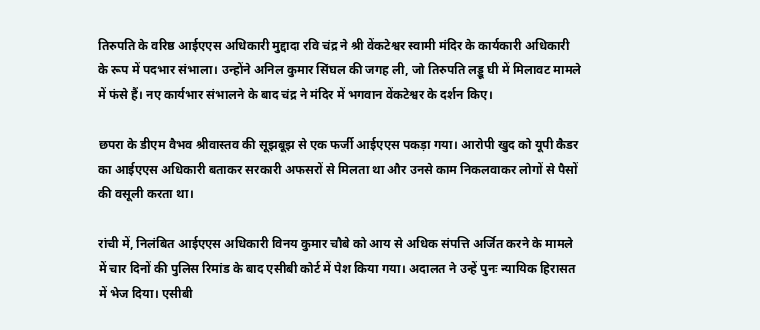तिरुपति के वरिष्ठ आईएएस अधिकारी मुद्दादा रवि चंद्र ने श्री वेंकटेश्वर स्वामी मंदिर के कार्यकारी अधिकारी के रूप में पदभार संभाला। उन्होंने अनिल कुमार सिंघल की जगह ली, जो तिरुपति लड्डू घी में मिलावट मामले में फंसे हैं। नए कार्यभार संभालने के बाद चंद्र ने मंदिर में भगवान वेंकटेश्वर के दर्शन किए।

छपरा के डीएम वैभव श्रीवास्तव की सूझबूझ से एक फर्जी आईएएस पकड़ा गया। आरोपी खुद को यूपी कैडर का आईएएस अधिकारी बताकर सरकारी अफसरों से मिलता था और उनसे काम निकलवाकर लोगों से पैसों की वसूली करता था।

रांची में, निलंबित आईएएस अधिकारी विनय कुमार चौबे को आय से अधिक संपत्ति अर्जित करने के मामले में चार दिनों की पुलिस रिमांड के बाद एसीबी कोर्ट में पेश किया गया। अदालत ने उन्हें पुनः न्यायिक हिरासत में भेज दिया। एसीबी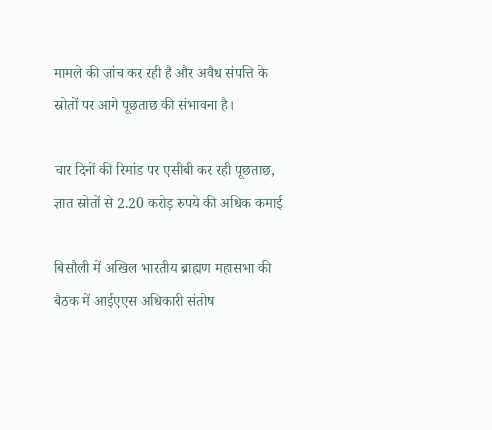मामले की जांच कर रही है और अवैध संपत्ति के स्रोतों पर आगे पूछताछ की संभावना है।

चार दिनों की रिमांड पर एसीबी कर रही पूछताछ, ज्ञात स्रोतों से 2.20 करोड़ रुपये की अधिक कमाई

बिसौली में अखिल भारतीय ब्राह्मण महासभा की बैठक में आईएएस अधिकारी संतोष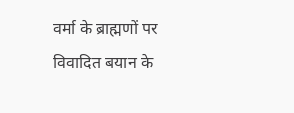वर्मा के ब्राह्मणों पर विवादित बयान के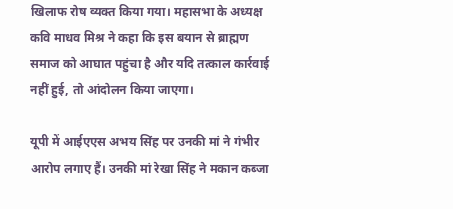खिलाफ रोष व्यक्त किया गया। महासभा के अध्यक्ष कवि माधव मिश्र ने कहा कि इस बयान से ब्राह्मण समाज को आघात पहुंचा है और यदि तत्काल कार्रवाई नहीं हुई, तो आंदोलन किया जाएगा।

यूपी में आईएएस अभय सिंह पर उनकी मां ने गंभीर आरोप लगाए हैं। उनकी मां रेखा सिंह ने मकान कब्जा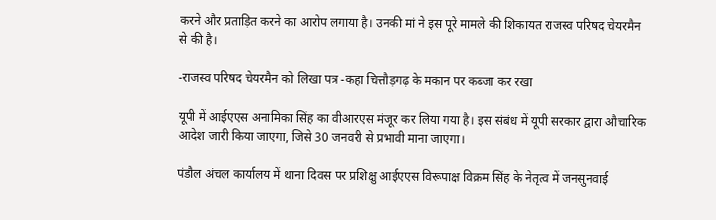करने और प्रताड़ित करने का आरोप लगाया है। उनकी मां ने इस पूरे मामले की शिकायत राजस्व परिषद चेयरमैन से की है।

-राजस्व परिषद चेयरमैन को लिखा पत्र -कहा चित्तौड़गढ़ के मकान पर कब्जा कर रखा

यूपी में आईएएस अनामिका सिंह का वीआरएस मंजूर कर लिया गया है। इस संबंध में यूपी सरकार द्वारा औचारिक आदेश जारी किया जाएगा, जिसे 30 जनवरी से प्रभावी माना जाएगा।

पंडौल अंचल कार्यालय में थाना दिवस पर प्रशिक्षु आईएएस विरूपाक्ष विक्रम सिंह के नेतृत्व में जनसुनवाई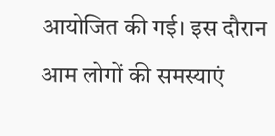आयोजित की गई। इस दौरान आम लोगों की समस्याएं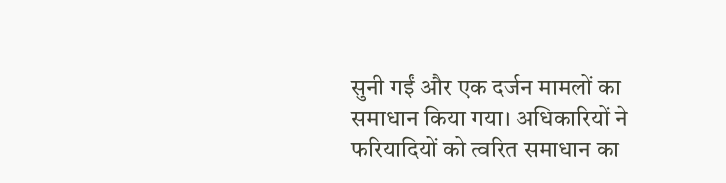सुनी गईं और एक दर्जन मामलों का समाधान किया गया। अधिकारियों ने फरियादियों को त्वरित समाधान का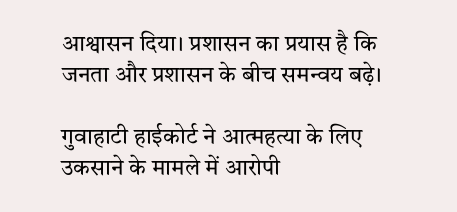आश्वासन दिया। प्रशासन का प्रयास है कि जनता और प्रशासन के बीच समन्वय बढ़े।

गुवाहाटी हाईकोर्ट ने आत्महत्या के लिए उकसाने के मामले में आरोपी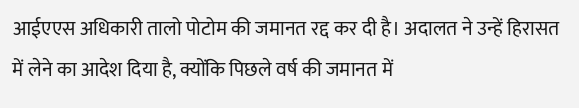आईएएस अधिकारी तालो पोटोम की जमानत रद्द कर दी है। अदालत ने उन्हें हिरासत में लेने का आदेश दिया है, क्योंकि पिछले वर्ष की जमानत में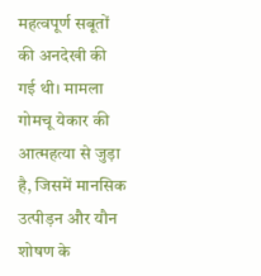महत्वपूर्ण सबूतों की अनदेखी की गई थी। मामला गोमचू येकार की आत्महत्या से जुड़ा है, जिसमें मानसिक उत्पीड़न और यौन शोषण के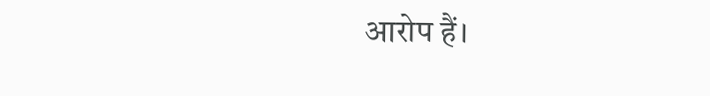आरोप हैं।